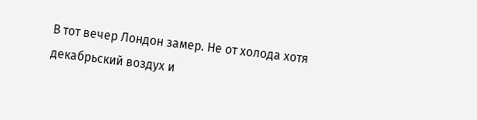В тот вечер Лондон замер. Не от холода хотя декабрьский воздух и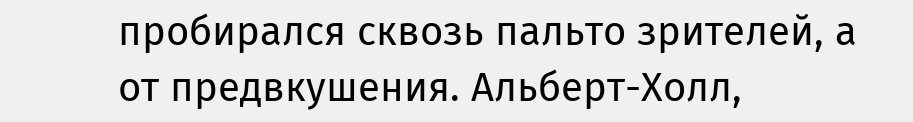пробирался сквозь пальто зрителей, а от предвкушения. Альберт-Холл,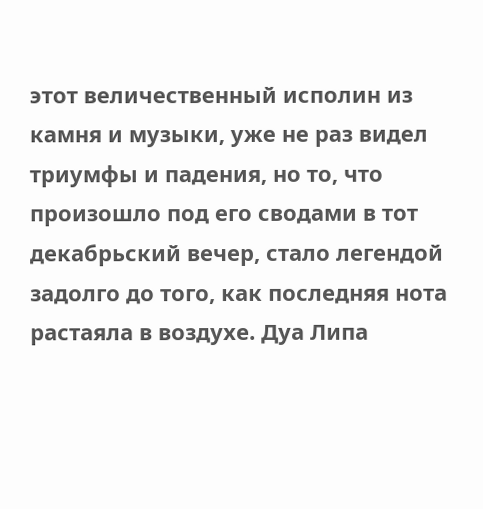этот величественный исполин из камня и музыки, уже не раз видел триумфы и падения, но то, что произошло под его сводами в тот декабрьский вечер, стало легендой задолго до того, как последняя нота растаяла в воздухе. Дуа Липа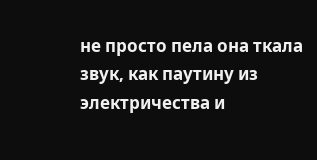не просто пела она ткала звук, как паутину из электричества и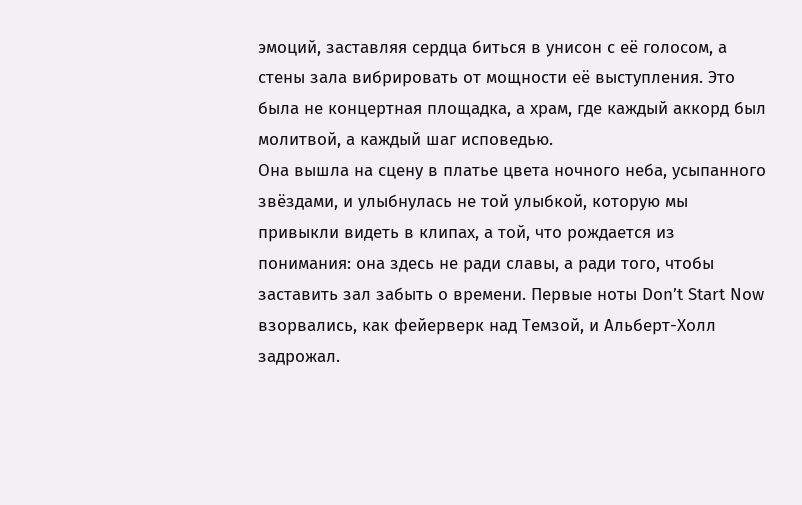эмоций, заставляя сердца биться в унисон с её голосом, а стены зала вибрировать от мощности её выступления. Это была не концертная площадка, а храм, где каждый аккорд был молитвой, а каждый шаг исповедью.
Она вышла на сцену в платье цвета ночного неба, усыпанного звёздами, и улыбнулась не той улыбкой, которую мы привыкли видеть в клипах, а той, что рождается из понимания: она здесь не ради славы, а ради того, чтобы заставить зал забыть о времени. Первые ноты Don’t Start Now взорвались, как фейерверк над Темзой, и Альберт-Холл задрожал.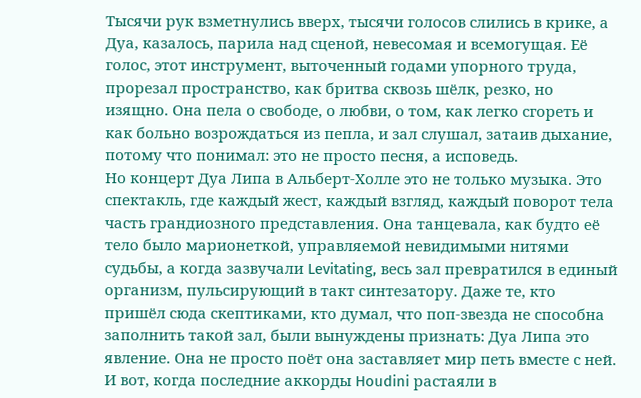Тысячи рук взметнулись вверх, тысячи голосов слились в крике, а Дуа, казалось, парила над сценой, невесомая и всемогущая. Её голос, этот инструмент, выточенный годами упорного труда, прорезал пространство, как бритва сквозь шёлк, резко, но изящно. Она пела о свободе, о любви, о том, как легко сгореть и как больно возрождаться из пепла, и зал слушал, затаив дыхание, потому что понимал: это не просто песня, а исповедь.
Но концерт Дуа Липа в Альберт-Холле это не только музыка. Это спектакль, где каждый жест, каждый взгляд, каждый поворот тела часть грандиозного представления. Она танцевала, как будто её тело было марионеткой, управляемой невидимыми нитями судьбы, а когда зазвучали Levitating, весь зал превратился в единый организм, пульсирующий в такт синтезатору. Даже те, кто пришёл сюда скептиками, кто думал, что поп-звезда не способна заполнить такой зал, были вынуждены признать: Дуа Липа это явление. Она не просто поёт она заставляет мир петь вместе с ней.
И вот, когда последние аккорды Houdini растаяли в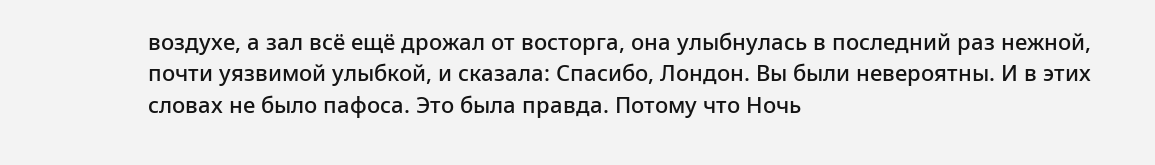воздухе, а зал всё ещё дрожал от восторга, она улыбнулась в последний раз нежной, почти уязвимой улыбкой, и сказала: Спасибо, Лондон. Вы были невероятны. И в этих словах не было пафоса. Это была правда. Потому что Ночь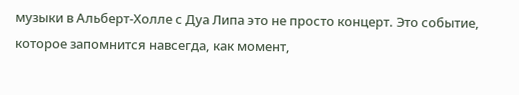музыки в Альберт-Холле с Дуа Липа это не просто концерт. Это событие, которое запомнится навсегда, как момент,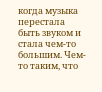когда музыка перестала быть звуком и стала чем-то большим. Чем-то таким, что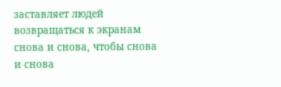заставляет людей возвращаться к экранам снова и снова, чтобы снова и снова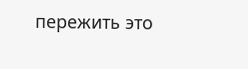пережить это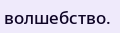волшебство.